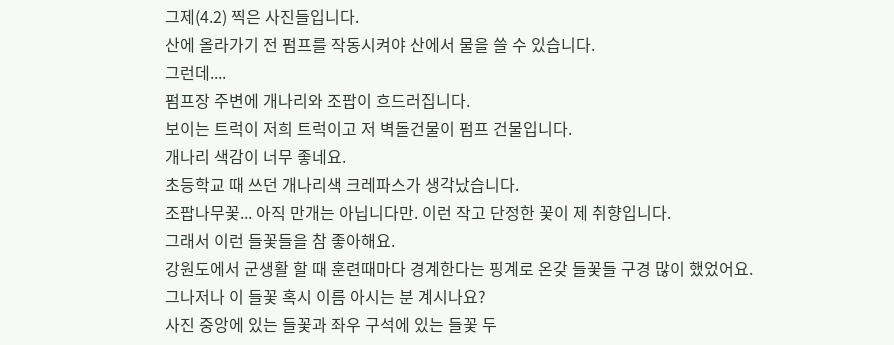그제(4.2) 찍은 사진들입니다.
산에 올라가기 전 펌프를 작동시켜야 산에서 물을 쓸 수 있습니다.
그런데....
펌프장 주변에 개나리와 조팝이 흐드러집니다.
보이는 트럭이 저희 트럭이고 저 벽돌건물이 펌프 건물입니다.
개나리 색감이 너무 좋네요.
초등학교 때 쓰던 개나리색 크레파스가 생각났습니다.
조팝나무꽃... 아직 만개는 아닙니다만. 이런 작고 단정한 꽃이 제 취향입니다.
그래서 이런 들꽃들을 참 좋아해요.
강원도에서 군생활 할 때 훈련때마다 경계한다는 핑계로 온갖 들꽃들 구경 많이 했었어요.
그나저나 이 들꽃 혹시 이름 아시는 분 계시나요?
사진 중앙에 있는 들꽃과 좌우 구석에 있는 들꽃 두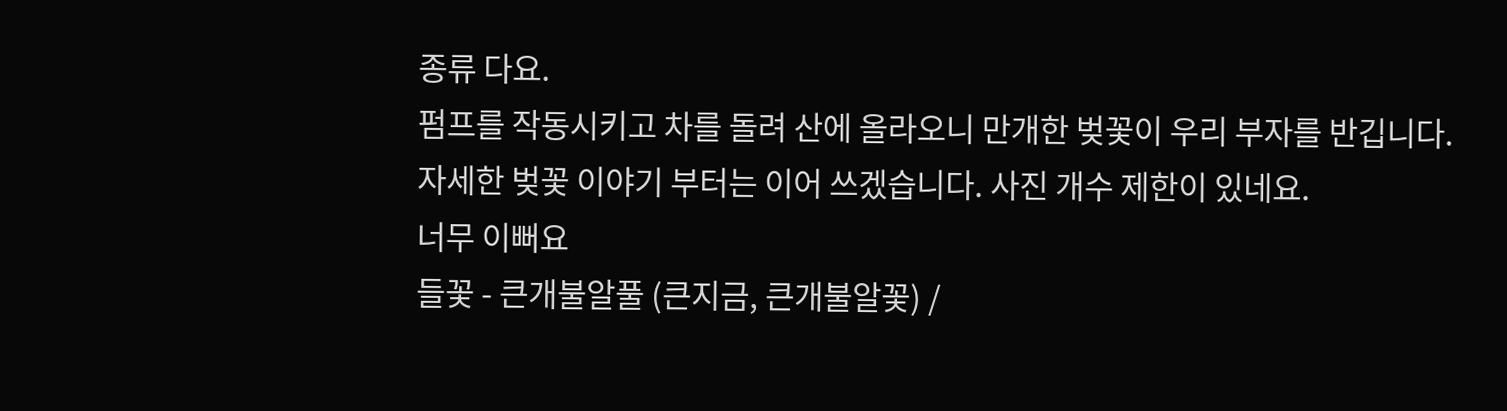종류 다요.
펌프를 작동시키고 차를 돌려 산에 올라오니 만개한 벚꽃이 우리 부자를 반깁니다.
자세한 벚꽃 이야기 부터는 이어 쓰겠습니다. 사진 개수 제한이 있네요.
너무 이뻐요
들꽃 - 큰개불알풀 (큰지금, 큰개불알꽃) /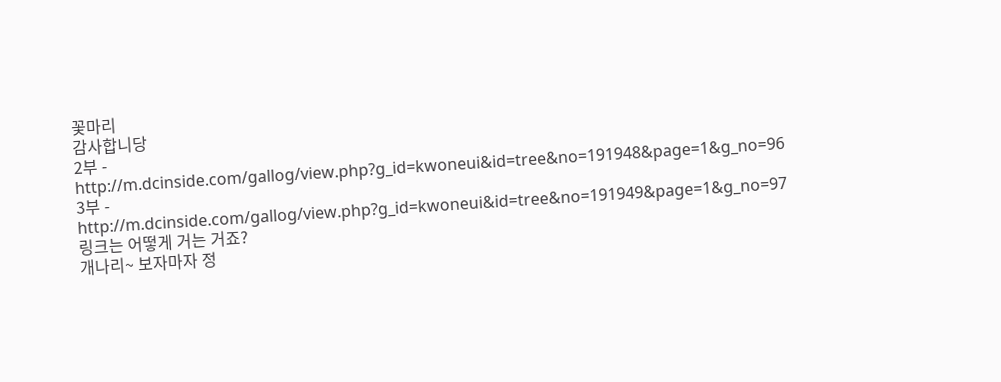꽃마리
감사합니당
2부 -
http://m.dcinside.com/gallog/view.php?g_id=kwoneui&id=tree&no=191948&page=1&g_no=96
3부 -
http://m.dcinside.com/gallog/view.php?g_id=kwoneui&id=tree&no=191949&page=1&g_no=97
링크는 어떻게 거는 거죠?
개나리~ 보자마자 정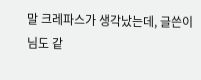말 크레파스가 생각났는데, 글쓴이님도 같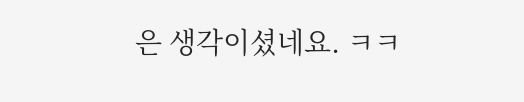은 생각이셨네요. ㅋㅋ